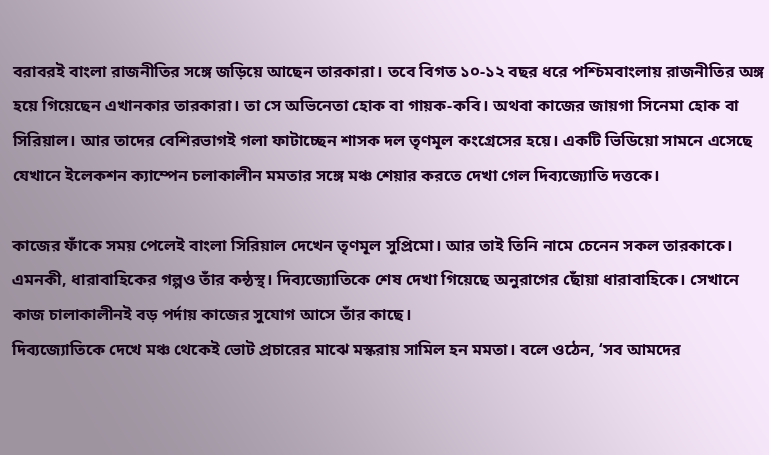বরাবরই বাংলা রাজনীতির সঙ্গে জড়িয়ে আছেন তারকারা। তবে বিগত ১০-১২ বছর ধরে পশ্চিমবাংলায় রাজনীতির অঙ্গ হয়ে গিয়েছেন এখানকার তারকারা। তা সে অভিনেতা হোক বা গায়ক-কবি। অথবা কাজের জায়গা সিনেমা হোক বা সিরিয়াল। আর তাদের বেশিরভাগই গলা ফাটাচ্ছেন শাসক দল তৃণমূল কংগ্রেসের হয়ে। একটি ভিডিয়ো সামনে এসেছে যেখানে ইলেকশন ক্যাম্পেন চলাকালীন মমতার সঙ্গে মঞ্চ শেয়ার করতে দেখা গেল দিব্যজ্যোতি দত্তকে।

কাজের ফাঁকে সময় পেলেই বাংলা সিরিয়াল দেখেন তৃণমূল সুপ্রিমো। আর তাই তিনি নামে চেনেন সকল তারকাকে। এমনকী, ধারাবাহিকের গল্পও তাঁর কন্ঠস্থ। দিব্যজ্যোতিকে শেষ দেখা গিয়েছে অনুরাগের ছোঁয়া ধারাবাহিকে। সেখানে কাজ চালাকালীনই বড় পর্দায় কাজের সুযোগ আসে তাঁর কাছে।
দিব্যজ্যোতিকে দেখে মঞ্চ থেকেই ভোট প্রচারের মাঝে মস্করায় সামিল হন মমতা। বলে ওঠেন, ‘সব আমদের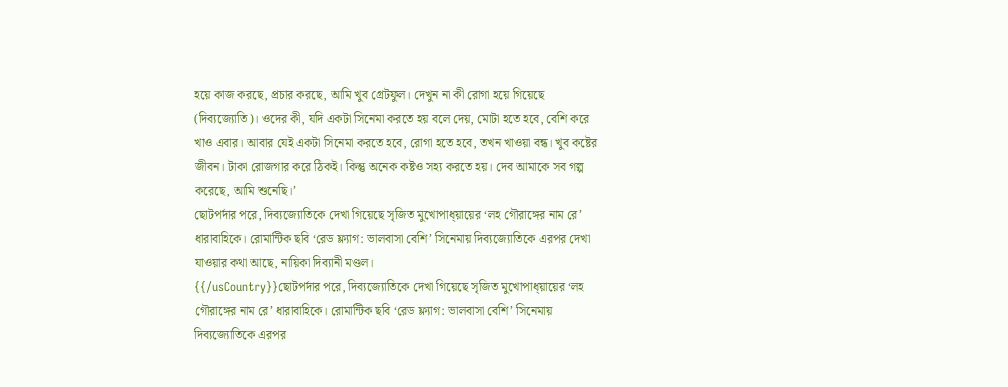হয়ে কাজ করছে, প্রচার করছে, আমি খুব গ্রেটফুল। দেখুন না কী রোগা হয়ে গিয়েছে (দিব্যজ্যোতি)। ওদের কী, যদি একটা সিনেমা করতে হয় বলে দেয়, মোটা হতে হবে, বেশি করে খাও এবার। আবার যেই একটা সিনেমা করতে হবে, রোগা হতে হবে, তখন খাওয়া বন্ধ। খুব কষ্টের জীবন। টাকা রোজগার করে ঠিকই। কিন্তু অনেক কষ্টও সহ্য করতে হয়। দেব আমাকে সব গল্প করেছে, আমি শুনেছি।’
ছোটপর্দার পরে, দিব্যজ্যোতিকে দেখা গিয়েছে সৃজিত মুখোপাধ্য়ায়ের ‘লহ গৌরাঙ্গের নাম রে’ ধারাবাহিকে। রোমান্টিক ছবি ‘রেড ফ্ল্যাগ: ভালবাসা বেশি’ সিনেমায় দিব্যজ্যোতিকে এরপর দেখা যাওয়ার কথা আছে, নায়িকা দিব্যানী মণ্ডল।
{{/usCountry}}ছোটপর্দার পরে, দিব্যজ্যোতিকে দেখা গিয়েছে সৃজিত মুখোপাধ্য়ায়ের ‘লহ গৌরাঙ্গের নাম রে’ ধারাবাহিকে। রোমান্টিক ছবি ‘রেড ফ্ল্যাগ: ভালবাসা বেশি’ সিনেমায় দিব্যজ্যোতিকে এরপর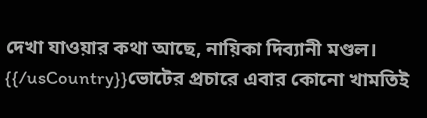দেখা যাওয়ার কথা আছে, নায়িকা দিব্যানী মণ্ডল।
{{/usCountry}}ভোটের প্রচারে এবার কোনো খামতিই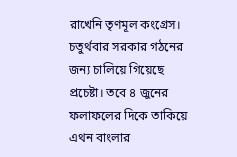রাখেনি তৃণমূল কংগ্রেস। চতুর্থবার সরকার গঠনের জন্য চালিয়ে গিয়েছে প্রচেষ্টা। তবে ৪ জুনের ফলাফলের দিকে তাকিয়ে এথন বাংলার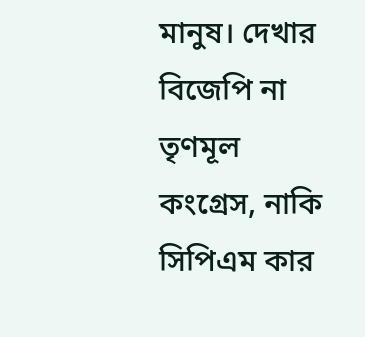মানুষ। দেখার বিজেপি না তৃণমূল কংগ্রেস, নাকি সিপিএম কার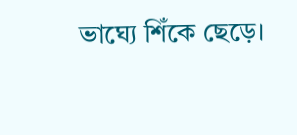ভাঘ্যে শিঁকে ছেড়ে।